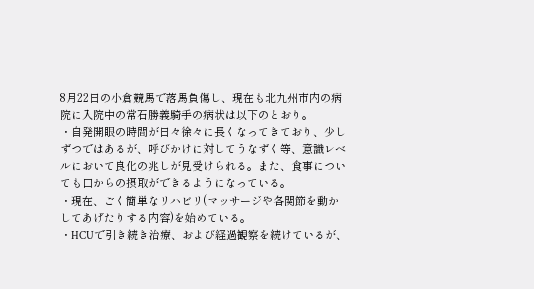8月22日の小倉競馬で落馬負傷し、現在も北九州市内の病院に入院中の常石勝義騎手の病状は以下のとおり。
・自発開眼の時間が日々徐々に長くなってきており、少しずつではあるが、呼びかけに対してうなずく等、意識レベルにおいて良化の兆しが見受けられる。また、食事についても口からの摂取ができるようになっている。
・現在、ごく簡単なリハビリ(マッサージや各関節を動かしてあげたりする内容)を始めている。
・HCUで引き続き治療、および経過観察を続けているが、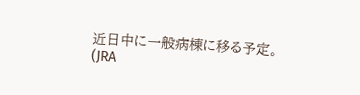近日中に一般病棟に移る予定。
(JRA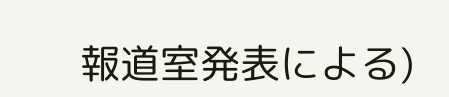報道室発表による)